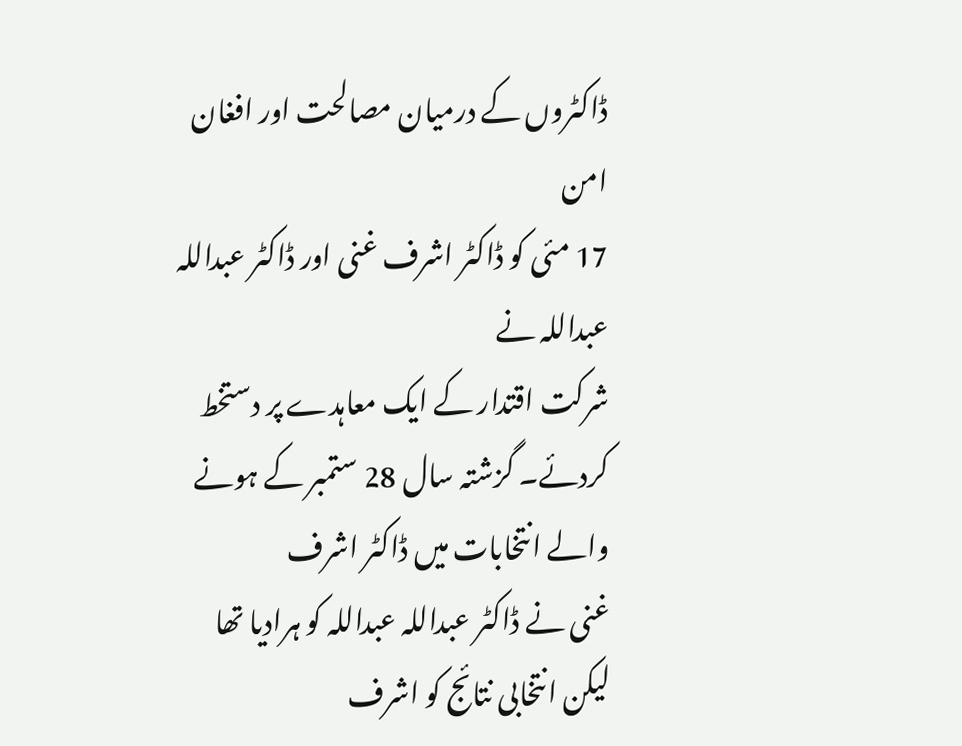ڈاکٹروں کے درمیان مصالحت اور افغان امن
17 مئی کو ڈاکٹر اشرف غنی اور ڈاکٹر عبداللہ عبداللہ نے
شرکت اقتدار کے ایک معاہدے پر دستخط کردئے۔ گزشتہ سال 28 ستمبر کے ہونے والے انتخابات میں ڈاکٹر اشرف
غنی نے ڈاکٹر عبداللہ عبداللہ کو ہرادیا تھا لیکن انتخابی نتائج کو اشرف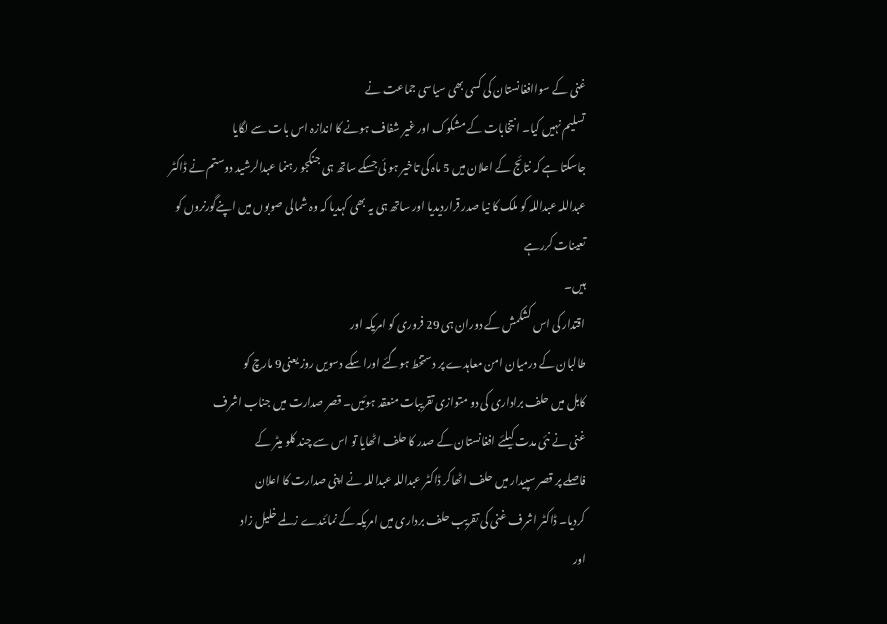غنی کے سواافغانستان کی کسی بھی سیاسی جماعت نے
تسلیم نہیں کیا۔ انتخابات کے مشکوک اور غیر شفاف ہونے کا اندازہ اس بات سے لگایا
جاسکتا ہے کہ نتائج کے اعلان میں 5 ماہ کی تاخیر ہو ئی جسکے ساتھ ہی جنگجو رہنما عبدالرشید دوستم نے ڈاکٹر
عبداللہ عبداللہ کو ملک کا نیا صدر قراردیدیا اور ساتھ ہی یہ بھی کہدیا کہ وہ شمالی صوبوں میں اپنےگورنروں کو تعینات کررہے
ہیں۔
اقتدار کی اس کشکمش کے دوران ہی 29 فروری کو امریکہ اور
طالبان کے درمیان امن معاہدے پر دستخط ہوگئے اورا سکے دسویں روز یعنی9 مارچ کو
کابل میں حلف براداری کی دو متوازی تقریبات منعقد ہوئیں۔ قصر صدارت میں جناب اشرف
غنی نے نئی مدت کیلئے افغانستان کے صدر کا حلف اٹھایا تو اس سے چند کلو میٹر کے
فاصلے پر قصر سپیدار میں حلف اٹھاکر ڈاکٹر عبداللہ عبداللہ نے اپنی صدارت کا اعلان
کردیا۔ ڈاکٹر اشرف غنی کی تقریب حلف برداری میں امریکہ کے نمائندے زلمے خلیل زاد
اور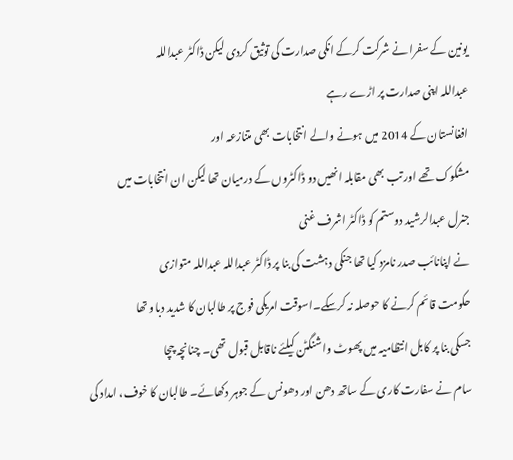یونین کے سفرا نے شرکت کرکے انکی صدارت کی توثیق کردی لیکن ڈاکٹر عبداللہ
عبداللہ اپنی صدارت پر اڑے رہے
افغانستان کے 2014 میں ہونے والے انتخابات بھی متنازعہ اور
مشکوک تھے اور تب بھی مقابلہ انھیں دو ڈاکٹروں کے درمیان تھا لیکن ان انتخابات میں
جنرل عبدالرشید دوستم کو ڈاکٹر اشرف غنی
نے اپنانائب صدر نامزد کیا تھا جنکی دہشت کی بنا پر ڈاکٹر عبداللہ عبداللہ متوازی
حکومت قائم کرنے کا حوصلہ نہ کرسکے۔اسوقت امریکی فوج پر طالبان کا شدید دباو تھا
جسکی بنا پر کابل انتظامیہ میں پھوٹ واشنگٹن کیلئے ناقابل قبول تھی۔ چنانچہ چچا
سام نے سفارت کاری کے ساتھ دھن اور دھونس کے جوہر دکھائے۔ طالبان کا خوف، امداد کی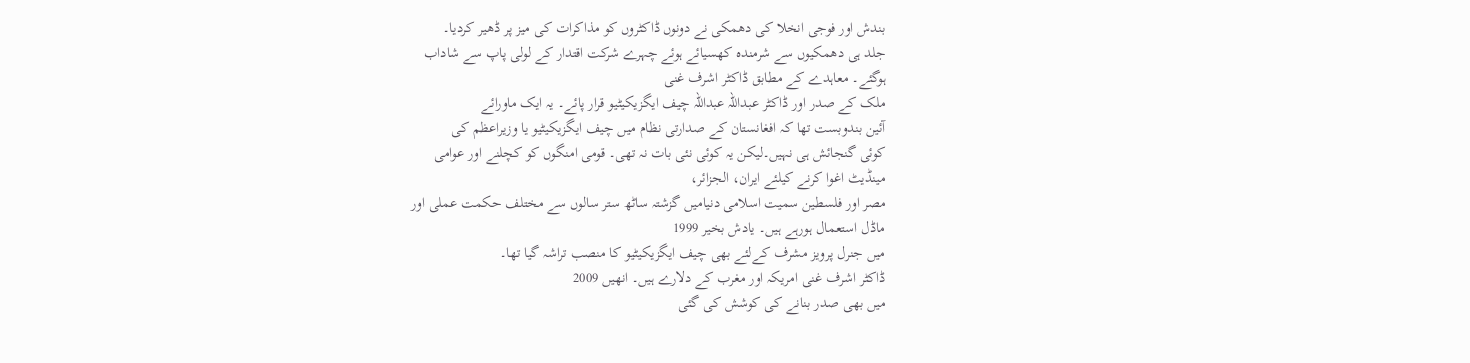بندش اور فوجی انخلا کی دھمکی نے دونوں ڈاکٹروں کو مذاکرات کی میز پر ڈھیر کردیا۔
جلد ہی دھمکیوں سے شرمندہ کھسیائے ہوئے چہرے شرکت اقتدار کے لولی پاپ سے شاداب
ہوگئے۔ معاہدے کے مطابق ڈاکٹر اشرف غنی
ملک کے صدر اور ڈاکٹر عبداللہ عبداللہ چیف ایگزیکیٹیو قرار پائے۔ یہ ایک ماورائے
آئین بندوبست تھا کہ افغانستان کے صدارتی نظام میں چیف ایگزیکیٹیو یا وزیراعظم کی
کوئی گنجائش ہی نہیں۔لیکن یہ کوئی نئی بات نہ تھی۔ قومی امنگوں کو کچلنے اور عوامی
مینڈیٹ اغوا کرنے کیلئے ایران، الجزائر،
مصر اور فلسطین سمیت اسلامی دنیامیں گزشتہ ساٹھ ستر سالوں سے مختلف حکمت عملی اور
ماڈل استعمال ہورہے ہیں۔ یادش بخیر 1999
میں جنرل پرویز مشرف کےلئے بھی چیف ایگزیکیٹیو کا منصب تراشہ گیا تھا۔
ڈاکٹر اشرف غنی امریکہ اور مغرب کے دلارے ہیں۔ انھیں 2009
میں بھی صدر بنانے کی کوشش کی گئی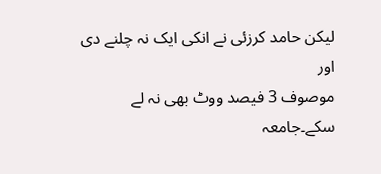لیکن حامد کرزئی نے انکی ایک نہ چلنے دی اور
موصوف 3 فیصد ووٹ بھی نہ لے سکے۔جامعہ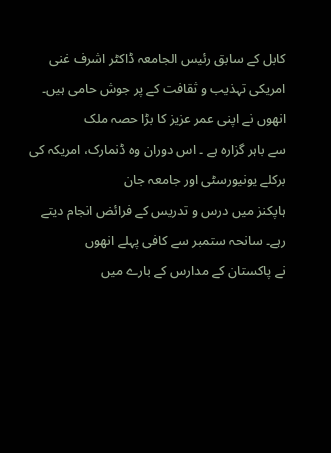کابل کے سابق رئیس الجامعہ ڈاکٹر اشرف غنی
امریکی تہذیب و ثقافت کے پر جوش حامی ہیں۔ انھوں نے اپنی عمر عزیز کا بڑا حصہ ملک
سے باہر گزارہ ہے ۔ اس دوران وہ ڈنمارک، امریکہ کی برکلے یونیورسٹی اور جامعہ جان
ہاپکنز میں درس و تدریس کے فرائض انجام دیتے رہے۔ سانحہ ستمبر سے کافی پہلے انھوں
نے پاکستان کے مدارس کے بارے میں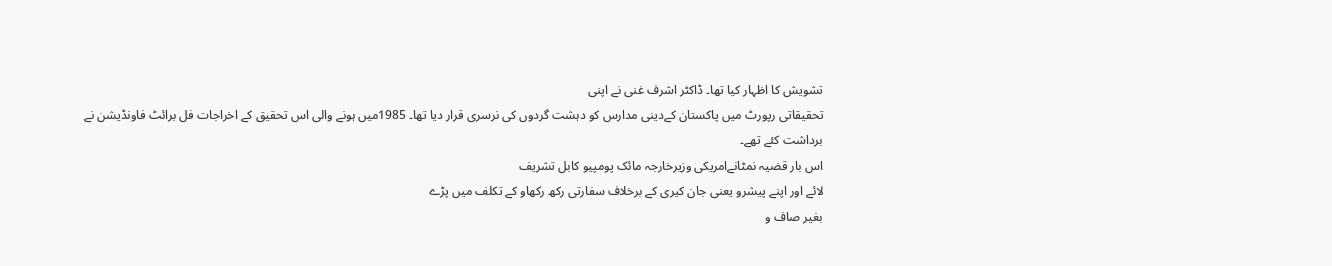تشویش کا اظہار کیا تھا۔ ڈاکٹر اشرف غنی نے اپنی
تحقیقاتی رپورٹ میں پاکستان کےدینی مدارس کو دہشت گردوں کی نرسری قرار دیا تھا۔ 1985میں ہونے والی اس تحقیق کے اخراجات فل برائٹ فاونڈیشن نے
برداشت کئے تھے۔
اس بار قضیہ نمٹانےامریکی وزیرخارجہ مائک پومپیو کابل تشریف
لائے اور اپنے پیشرو یعنی جان کیری کے برخلاف سفارتی رکھ رکھاو کے تکلف میں پڑے
بغیر صاف و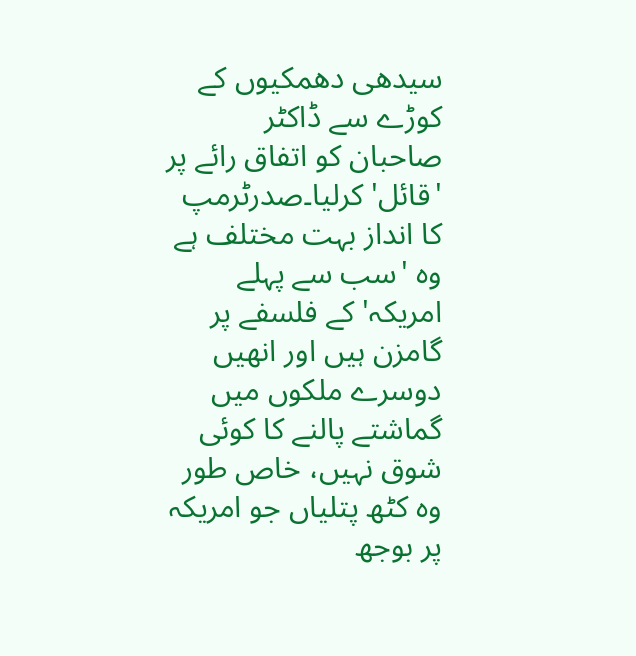سیدھی دھمکیوں کے کوڑے سے ڈاکٹر صاحبان کو اتفاق رائے پر 'قائل' کرلیا۔صدرٹرمپ
کا انداز بہت مختلف ہے وہ 'سب سے پہلے امریکہ' کے فلسفے پر گامزن ہیں اور انھیں
دوسرے ملکوں میں گماشتے پالنے کا کوئی شوق نہیں، خاص طور وہ کٹھ پتلیاں جو امریکہ پر بوجھ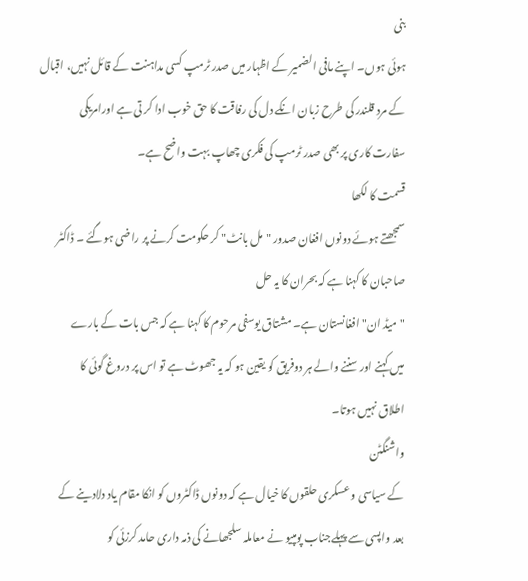بنی
ہوئی ہوں۔ اپنے مافی الضمیر کے اظہار میں صدر ٹرمپ کسی مداہنت کے قائل نہیں، اقبال
کے مرد قلندر کی طرح زبان انکے دل کی رفاقت کا حق خوب ادا کر تی ہے اورامریکی
سفارت کاری پر بھی صدر ٹرمپ کی فکری چھاپ بہت واضح ہے۔
قسمت کا لکھا
سمجھتے ہوئے دونوں افغان صدور "مل بانٹ" کر حکومت کرنے پر راضی ہوگئے ۔ ڈاکٹر
صاحبان کا کہنا ہے کہ بحران کا یہ حل
"میڈ ان" افغانستان ہے۔ مشتاق یوسفی مرحوم کا کہنا ہے کہ جس بات کے بارے
میں کہنے اور سننے والے ہر دوفریق کو یقین ہو کہ یہ جھوٹ ہے تو اس پر دروغ گوئی کا
اطلاق نہیں ہوتا۔
واشنگٹن
کے سیاسی و عسکری حلقوں کا خیال ہے کہ دونوں ڈاکٹروں کو انکا مقام یاد دلادینے کے
بعد واپسی سے پہلےجناب پومپیو نے معاملہ سلجھانے کی ذمہ داری حامد کرزئی کو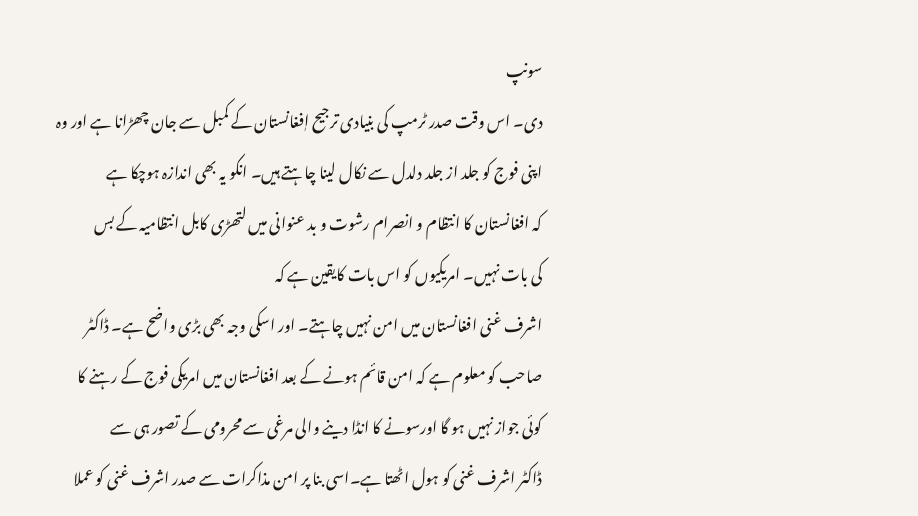سونپ
دی۔ اس وقت صدر ٹرمپ کی بنیادی ترجیح اٖفغانستان کے کمبل سے جان چھڑانا ہے اور وہ
اپنی فوج کو جلد از جلد دلدل سے نکال لینا چاہتے ہیں۔ انکو یہ بھی اندازہ ہوچکا ہے
کہ افغانستان کا انتظام و انصرام رشوت و بد عنوانی میں لتھڑی کابل انتظامیہ کے بس
کی بات نہیں۔ امریکیوں کو اس بات کایقین ہے کہ
اشرف غنی افغانستان میں امن نہیں چاہتے۔ اور اسکی وجہ بھی بڑی واضح ہے۔ ڈاکٹر
صاحب کو معلوم ہے کہ امن قائم ہونے کے بعد افغانستان میں امریکی فوج کے رہنے کا
کوئی جواز نہیں ہو گا اورسونے کا انڈا دینے والی مرغی سے محرومی کے تصور ہی سے
ڈاکٹر اشرف غنی کو ہول اٹھتا ہے۔اسی بنا پر امن مذاکرات سے صدر اشرف غنی کو عملا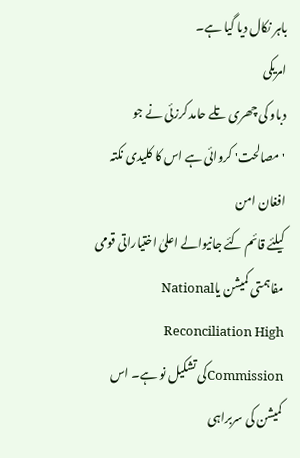باہر نکال دیا گیا ہے۔
امریکی
دباو کی چھری تلے حامد کرزئی نے جو 'مصالحت' کروائی ہے اس کا کلیدی نکتہ افغان امن
کیلئے قائم کئے جانیوالے اعلیٰ اختیاراتی قومی
مفاہمتی کمیشن یاNational
Reconciliation High Commissionکی تشکیل نو ہے۔ اس کمیشن کی سربراہی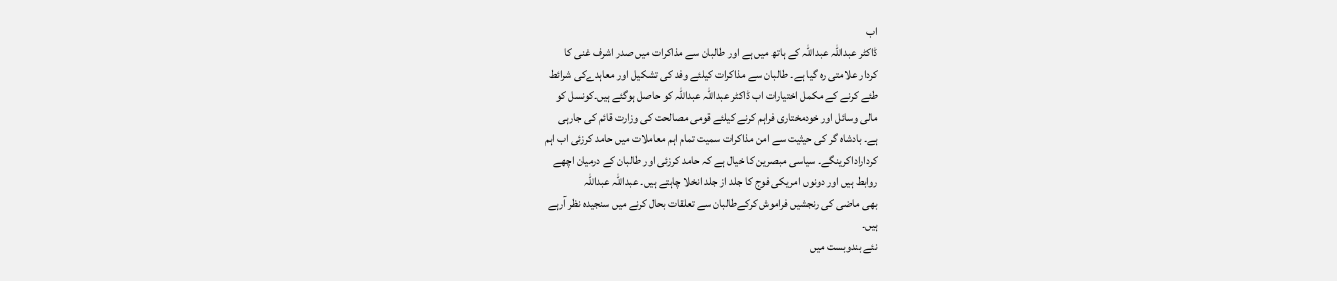اب
ڈاکٹر عبداللہ عبداللہ کے ہاتھ میں ہے اور طالبان سے مذاکرات میں صدر اشرف غنی کا
کردار علامتی رہ گیا ہے۔ طالبان سے مذاکرات کیلئے وفد کی تشکیل اور معاہدےکی شرائط
طئے کرنے کے مکمل اختیارات اب ڈاکٹر عبداللہ عبداللہ کو حاصل ہوگئے ہیں۔کونسل کو
مالی وسائل اور خودمختاری فراہم کرنے کیلئے قومی مصالحت کی وزارت قائم کی جارہی
ہے۔ بادشاہ گر کی حیثیت سے امن مذاکرات سمیت تمام اہم معاملات میں حامد کرزئی اب اہم
کرداراداکرینگے۔ سیاسی مبصرین کا خیال ہے کہ حامد کرزئی اور طالبان کے درمیان اچھے
روابط ہیں اور دونوں امریکی فوج کا جلد از جلد انخلا چاہتے ہیں۔ عبداللہ عبداللہ
بھی ماضی کی رنجشیں فراموش کرکےطالبان سے تعلقات بحال کرنے میں سنجیدہ نظر آرہے
ہیں۔
نئے بندوبست میں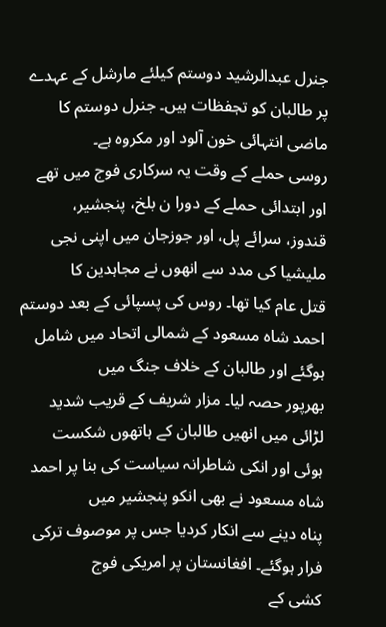جنرل عبدالرشید دوستم کیلئے مارشل کے عہدے
پر طالبان کو تحٖفظات ہیں۔ جنرل دوستم کا ماضی انتہائی خون آلود اور مکروہ ہے۔
روسی حملے کے وقت یہ سرکاری فوج میں تھے اور ابتدائی حملے کے دورا ن بلخ، پنجشیر،
قندوز، سرائے پل، اور جوزجان میں اپنی نجی ملیشیا کی مدد سے انھوں نے مجاہدین کا
قتل عام کیا تھا۔ روس کی پسپائی کے بعد دوستم
احمد شاہ مسعود کے شمالی اتحاد میں شامل ہوگئے اور طالبان کے خلاف جنگ میں
بھرپور حصہ لیا۔ مزار شریف کے قریب شدید لڑائی میں انھیں طالبان کے ہاتھوں شکست
ہوئی اور انکی شاطرانہ سیاست کی بنا پر احمد شاہ مسعود نے بھی انکو پنجشیر میں
پناہ دینے سے انکار کردیا جس پر موصوف ترکی فرار ہوگئے۔ افغانستان پر امریکی فوج
کشی کے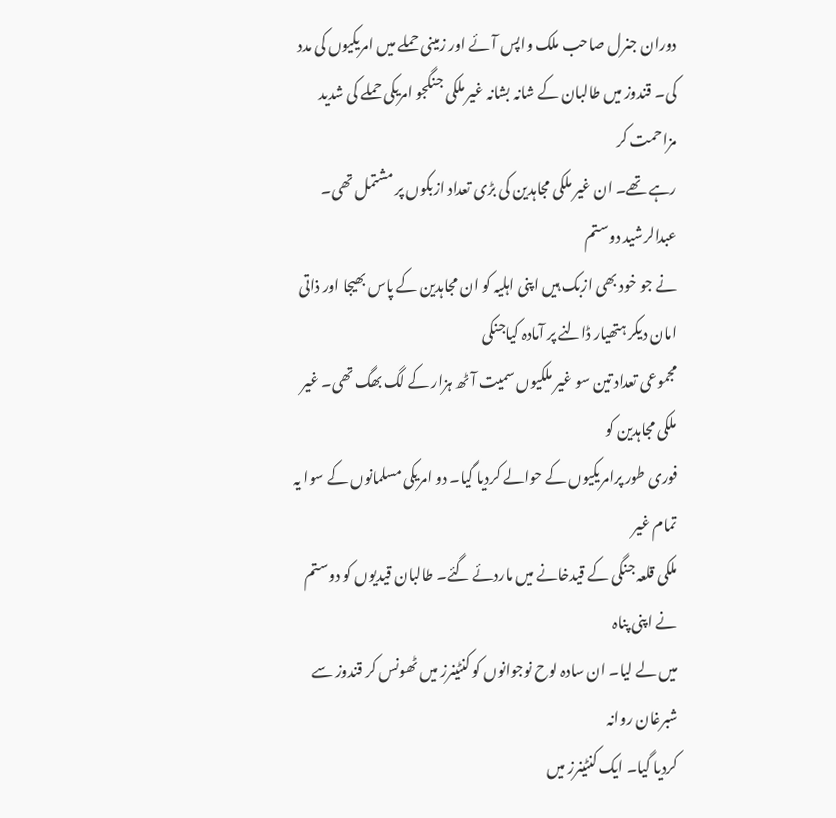دوران جنرل صاحب ملک واپس آئے اور زمینی حملے میں امریکیوں کی مدد
کی۔ قندوز میں طالبان کے شانہ بشانہ غیر ملکی جنگجو امریکی حملے کی شدید مزاحمت کر
رہے تھے۔ ان غیر ملکی مجاہدین کی بڑی تعداد ازبکوں پر مشتمل تھی۔ عبدالرشید دوستم
نے جو خود بھی ازبک ہیں اپنی اہلیہ کو ان مجاہدین کے پاس بھیجا اور ذاتی امان دیکر ہتھیار ڈالنے پر آمادہ کیاجنکی
مجموعی تعداد تین سو غیر ملکیوں سمیت آٹھ ہزار کے لگ بھگ تھی۔ غیر ملکی مجاہدین کو
فوری طور پرامریکیوں کے حوالے کردیا گیا۔ دو امریکی مسلمانوں کے سوا یہ تمام غیر
ملکی قلعہ جنگی کے قیدخانے میں ماردئے گئے۔ طالبان قیدیوں کو دوستم نے اپنی پناہ
میں لے لیا۔ ان سادہ لوح نوجوانوں کو کنٹینرز میں ٹھونس کر قندوز سے شبرغان روانہ
کردیا گیا۔ ایک کنٹینرز میں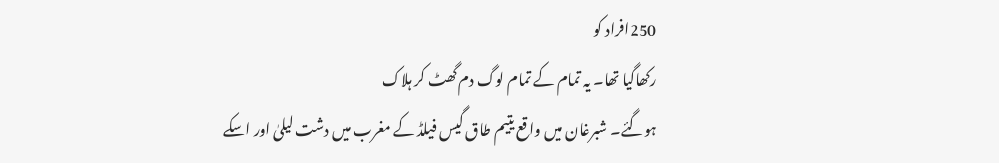250افراد کو
رکھاگیا تھا۔ یہ تمام کے تمام لوگ دم گھٹ کر ہلاک
ہوگئے۔ شبرغان میں واقع یتیم طاق گیس فیلڈ کے مغرب میں دشت لیلیٰ اور اسکے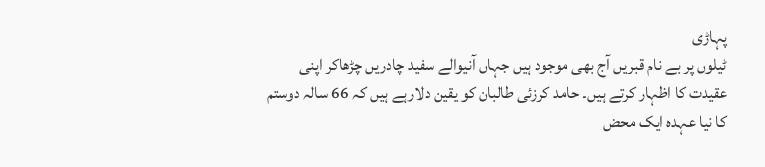پہاڑی
ٹیلوں پر بے نام قبریں آج بھی موجود ہیں جہاں آنیوالے سفید چادریں چڑھاکر اپنی
عقیدت کا اظہار کرتے ہیں۔ حامد کرزئی طالبان کو یقین دلارہے ہیں کہ 66 سالہ دوستم
کا نیا عہدہ ایک محض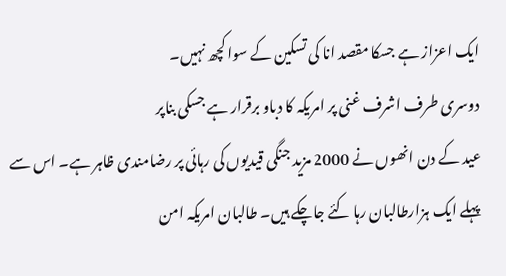ایک اعزاز ہے جسکا مقصد انا کی تسکین کے سوا کچھ نہیں۔
دوسری طرف اشرف غنی پر امریکہ کا دباو برقرار ہے جسکی بناپر
عید کے دن انھوں نے 2000 مزید جنگی قیدیوں کی رہائی پر رضامندی ظاہر ہے۔ اس سے
پہلے ایک ہزارطالبان رہا کئے جاچکے ہیں۔ طالبان امریکہ امن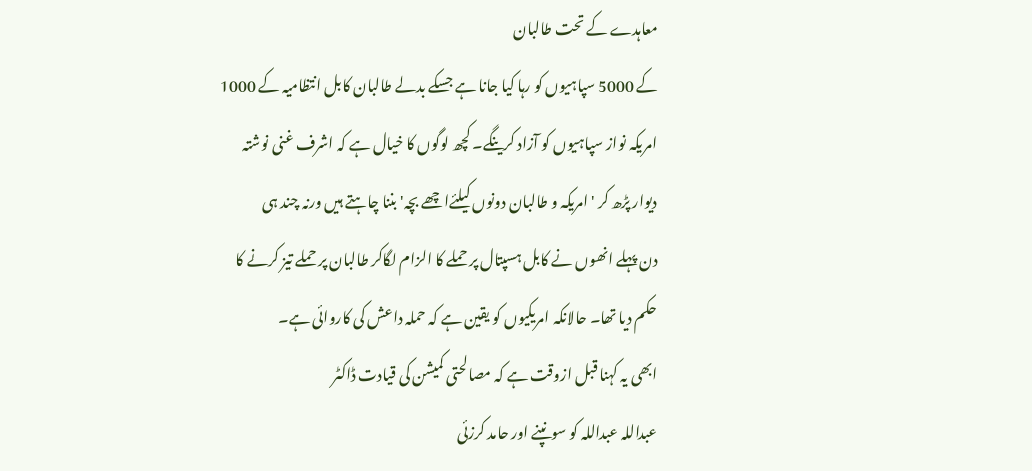معاہدے کے تحت طالبان
کے 5000 سپاہیوں کو رہا کیا جانا ہے جسکے بدلے طالبان کابل انتظامیہ کے 1000
امریکہ نواز سپاہیوں کو آزاد کرینگے۔ کچھ لوگوں کا خیال ہے کہ اشرف غنی نوشتہ
دیوار پڑھ کر 'امریکہ و طالبان دونوں کیلئےاچھے بچہ' بننا چاہتے ہیں ورنہ چند ہی
دن پہلے انھوں نے کابل ہسپتال پر حملے کا الزام لگاکر طالبان پر حملے تیز کرنے کا
حکم دیا تھا۔ حالانکہ امریکیوں کو یقین ہے کہ حملہ داعش کی کاروائی ہے۔
ابھی یہ کہنا قبل ازوقت ہے کہ مصالحتی کمیشن کی قیادت ڈاکٹر
عبداللہ عبداللہ کو سونپنے اور حامد کرزئی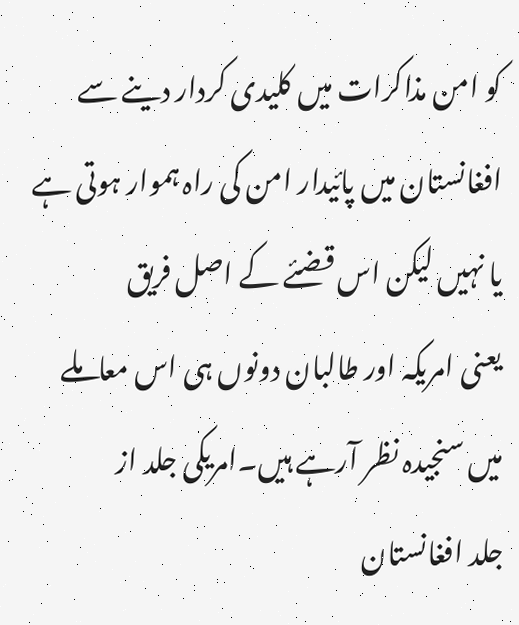کو امن مذاکرات میں کلیدی کردار دینے سے
افغانستان میں پائیدار امن کی راہ ہموار ہوتی ہے یا نہیں لیکن اس قضئے کے اصل فریق
یعنی امریکہ اور طالبان دونوں ہی اس معاملے میں سنجیدہ نظر آرہے ہیں۔امریکی جلد از
جلد افغانستان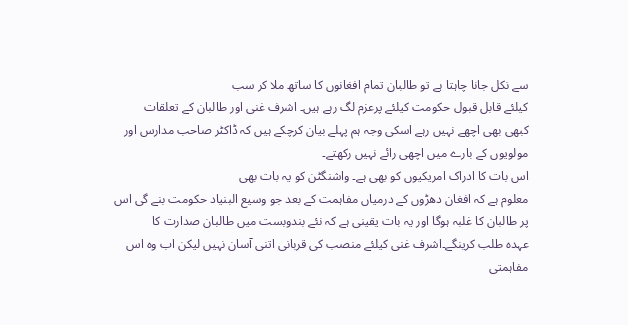سے نکل جانا چاہتا ہے تو طالبان تمام افغانوں کا ساتھ ملا کر سب
کیلئے قابل قبول حکومت کیلئے پرعزم لگ رہے ہیں۔ اشرف غنی اور طالبان کے تعلقات
کبھی بھی اچھے نہیں رہے اسکی وجہ ہم پہلے بیان کرچکے ہیں کہ ڈاکٹر صاحب مدارس اور
مولویوں کے بارے میں اچھی رائے نہیں رکھتے۔
اس بات کا ادراک امریکیوں کو بھی ہے۔ واشنگٹن کو یہ بات بھی
معلوم ہے کہ افغان دھڑوں کے درمیاں مفاہمت کے بعد جو وسیع البنیاد حکومت بنے گی اس
پر طالبان کا غلبہ ہوگا اور یہ بات یقینی ہے کہ نئے بندوبست میں طالبان صدارت کا
عہدہ طلب کرینگے۔اشرف غنی کیلئے منصب کی قربانی اتنی آسان نہیں لیکن اب وہ اس
مفاہمتی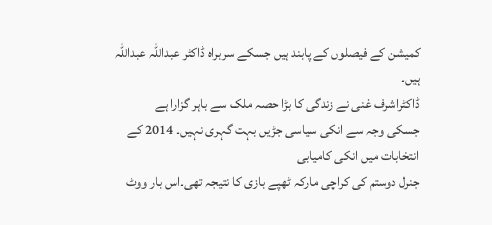کمیشن کے فیصلوں کے پابند ہیں جسکے سربراہ ڈاکٹر عبداللہ عبداللہ ہیں۔
ڈاکٹراشرف غنی نے زندگی کا بڑا حصہ ملک سے باہر گزارا ہے
جسکی وجہ سے انکی سیاسی جڑیں بہت گہری نہیں۔ 2014 کے انتخابات میں انکی کامیابی
جنرل دوستم کی کراچی مارکہ ٹھپے بازی کا نتیجہ تھی۔اس بار ووٹ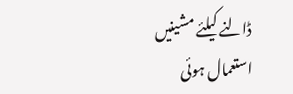ڈالنے کیلئے مشینیں
استعمال ہوئی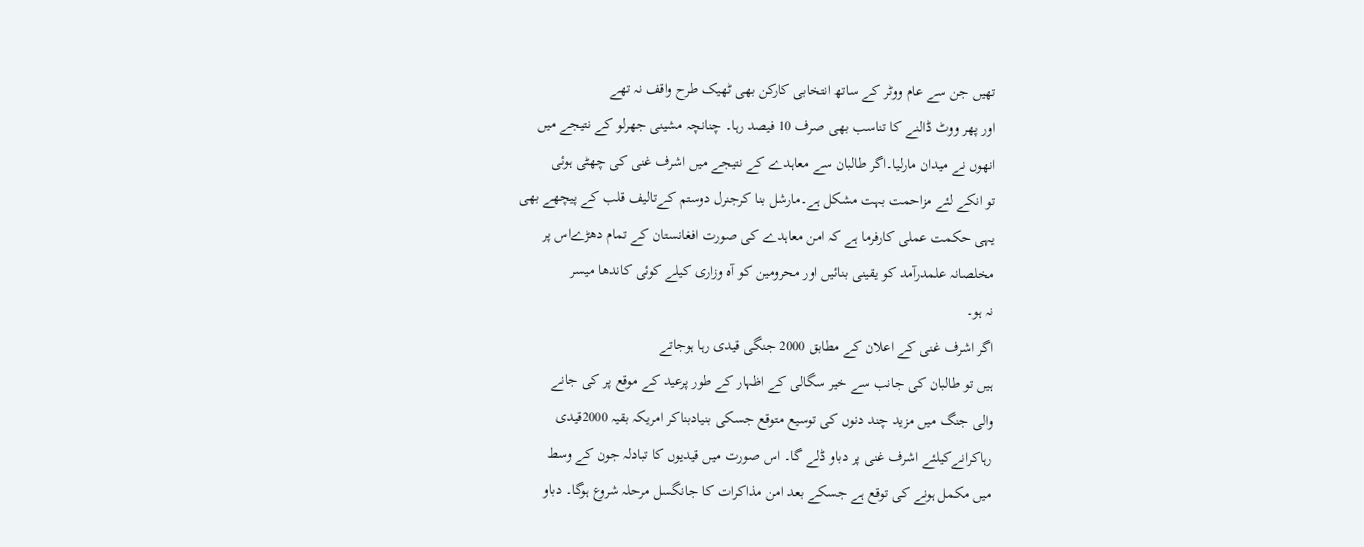تھیں جن سے عام ووٹر کے ساتھ انتخابی کارکن بھی ٹھیک طرح واقف نہ تھے
اور پھر ووٹ ڈالنے کا تناسب بھی صرف 10 فیصد رہا۔ چنانچہ مشینی جھرلو کے نتیجے میں
انھوں نے میدان مارلیا۔اگر طالبان سے معاہدے کے نتیجے میں اشرف غنی کی چھٹی ہوئی
تو انکے لئے مزاحمت بہت مشکل ہے۔مارشل بنا کرجنرل دوستم کےتالیف قلب کے پیچھے بھی
یہی حکمت عملی کارفرما ہے کہ امن معاہدے کی صورت افغانستان کے تمام دھڑےاس پر
مخلصانہ علمدرآمد کو یقینی بنائیں اور محرومین کو آہ وزاری کیلے کوئی کاندھا میسر
نہ ہو۔
اگر اشرف غنی کے اعلان کے مطابق 2000 جنگی قیدی رہا ہوجاتے
ہیں تو طالبان کی جانب سے خیر سگالی کے اظہار کے طور پرعید کے موقع پر کی جانے
والی جنگ میں مزید چند دنوں کی توسیع متوقع جسکی بنیادبناکر امریکہ بقیہ 2000قیدی
رہاکرانےکیلئے اشرف غنی پر دباو ڈلے گا۔ اس صورت میں قیدیوں کا تبادلہ جون کے وسط
میں مکمل ہونے کی توقع ہے جسکے بعد امن مذاکرات کا جانگسل مرحلہ شروع ہوگا۔ دباو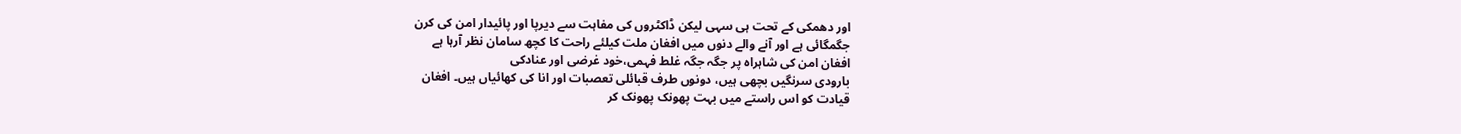اور دھمکی کے تحت ہی سہی لیکن ڈاکٹروں کی مفاہت سے دیرپا اور پائیدار امن کی کرن
جگمگائی ہے اور آنے والے دنوں میں افغان ملت کیلئے راحت کا کچھ سامان نظر آرہا ہے
افغان امن کی شاہراہ پر جگہ جگہ غلط فہمی،خود غرضی اور عنادکی
بارودی سرنگیں بچھی ہیں، دونوں طرف قبائلی تعصبات اور انا کی کھائیاں ہیں۔ افغان
قیادت کو اس راستے میں بہت پھونک پھونک کر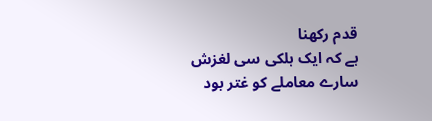قدم رکھنا
ہے کہ ایک ہلکی سی لغزش سارے معاملے کو غتر بود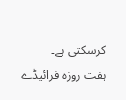کرسکتی ہے۔
ہفت روزہ فرائیڈے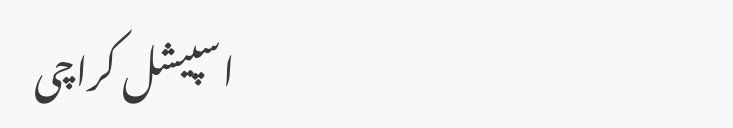اسپیشل کراچی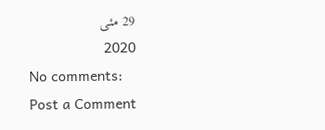29 مئی
2020
No comments:
Post a Comment